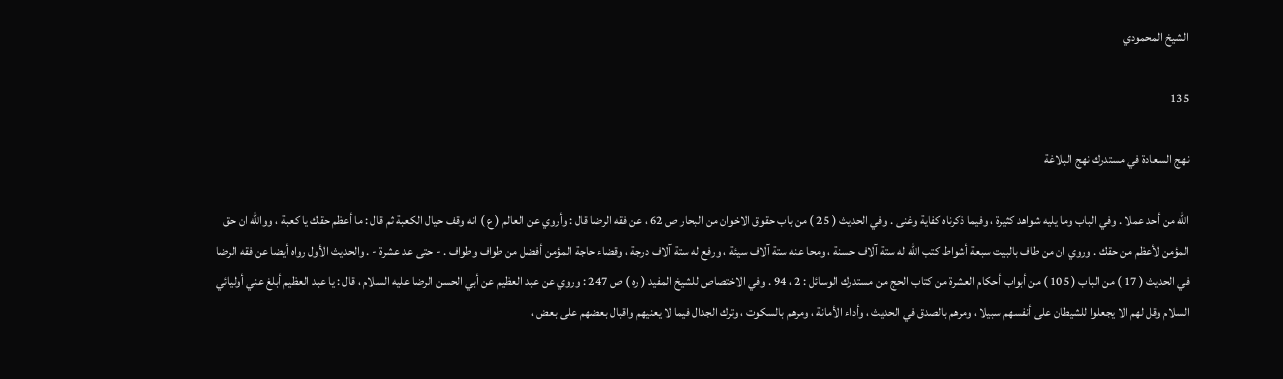الشيخ المحمودي

135

نهج السعادة في مستدرك نهج البلاغة

الله من أحد عملا . وفي الباب وما يليه شواهد كثيرة ، وفيما ذكرناه كفاية وغنى . وفي الحديث ( 25 ) من باب حقوق الاخوان من البحار ص 62 ، عن فقه الرضا قال : وأروي عن العالم ( ع ) انه وقف حيال الكعبة ثم قال : ما أعظم حقك يا كعبة ، ووالله ان حق المؤمن لأعظم من حقك . وروي ان من طاف بالبيت سبعة أشواط كتب الله له ستة آلاف حسنة ، ومحا عنه ستة آلاف سيئة ، ورفع له ستة آلاف درجة ، وقضاء حاجة المؤمن أفضل من طواف وطواف . - حتى عد عشرة - . والحديث الأول رواه أيضا عن فقه الرضا في الحديث ( 17 ) من الباب ( 105 ) من أبواب أحكام العشرة من كتاب الحج من مستدرك الوسائل : 2 ، 94 . وفي الاختصاص للشيخ المفيد ( ره ) ص 247 : وروي عن عبد العظيم عن أبي الحسن الرضا عليه السلام ، قال : يا عبد العظيم أبلغ عني أوليائي السلام وقل لهم الا يجعلوا للشيطان على أنفسهم سبيلا ، ومرهم بالصدق في الحديث ، وأداء الأمانة ، ومرهم بالسكوت ، وترك الجدال فيما لا يعنيهم واقبال بعضهم على بعض ،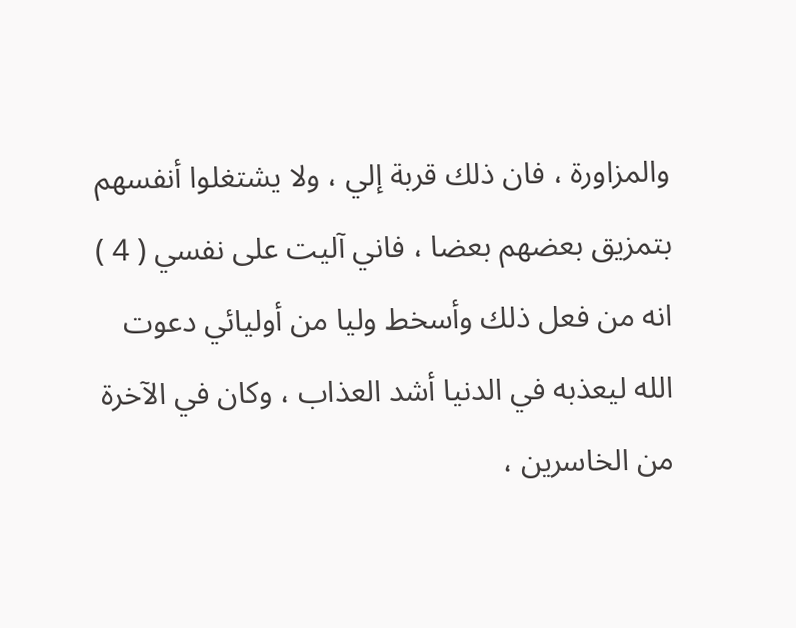والمزاورة ، فان ذلك قربة إلي ، ولا يشتغلوا أنفسهم بتمزيق بعضهم بعضا ، فاني آليت على نفسي ( 4 ) انه من فعل ذلك وأسخط وليا من أوليائي دعوت الله ليعذبه في الدنيا أشد العذاب ، وكان في الآخرة من الخاسرين ،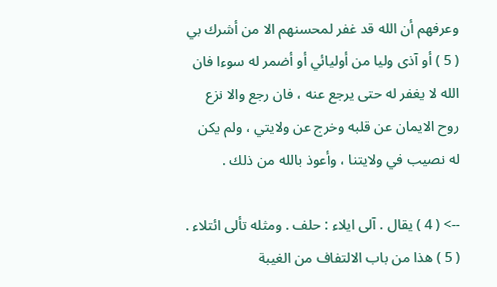وعرفهم أن الله قد غفر لمحسنهم الا من أشرك بي ( 5 ) أو آذى وليا من أوليائي أو أضمر له سوءا فان الله لا يغفر له حتى يرجع عنه ، فان رجع والا نزع روح الايمان عن قلبه وخرج عن ولايتي ، ولم يكن له نصيب في ولايتنا ، وأعوذ بالله من ذلك .

--> ( 4 ) يقال . آلى ايلاء : حلف . ومثله تألى ائتلاء . ( 5 ) هذا من باب الالتفاف من الغيبة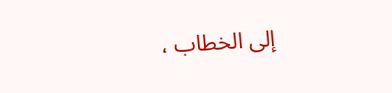إلى الخطاب ،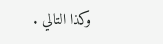وكذا التالي .